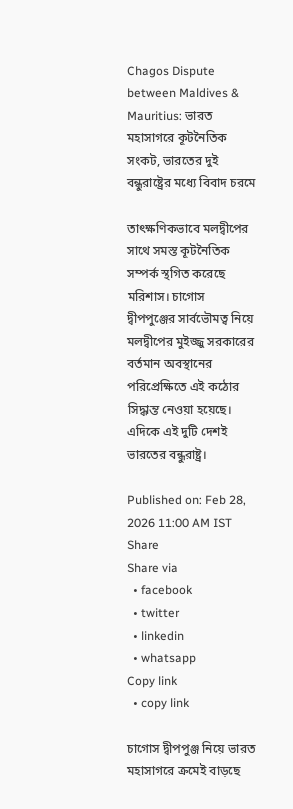Chagos Dispute between Maldives & Mauritius: ভারত মহাসাগরে কূটনৈতিক সংকট, ভারতের দুই বন্ধুরাষ্ট্রের মধ্যে বিবাদ চরমে

তাৎক্ষণিকভাবে মলদ্বীপের সাথে সমস্ত কূটনৈতিক সম্পর্ক স্থগিত করেছে মরিশাস। চাগোস দ্বীপপুঞ্জের সার্বভৌমত্ব নিয়ে মলদ্বীপের মুইজ্জু সরকারের বর্তমান অবস্থানের পরিপ্রেক্ষিতে এই কঠোর সিদ্ধান্ত নেওয়া হয়েছে। এদিকে এই দুটি দেশই ভারতের বন্ধুরাষ্ট্র।

Published on: Feb 28, 2026 11:00 AM IST
Share
Share via
  • facebook
  • twitter
  • linkedin
  • whatsapp
Copy link
  • copy link

চাগোস দ্বীপপুঞ্জ নিয়ে ভারত মহাসাগরে ক্রমেই বাড়ছে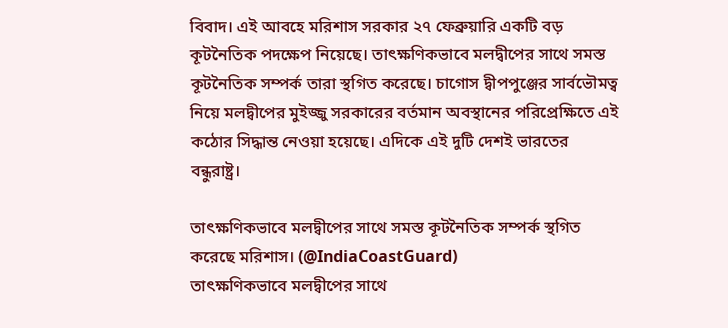বিবাদ। এই আবহে মরিশাস সরকার ২৭ ফেব্রুয়ারি একটি বড় কূটনৈতিক পদক্ষেপ নিয়েছে। তাৎক্ষণিকভাবে মলদ্বীপের সাথে সমস্ত কূটনৈতিক সম্পর্ক তারা স্থগিত করেছে। চাগোস দ্বীপপুঞ্জের সার্বভৌমত্ব নিয়ে মলদ্বীপের মুইজ্জু সরকারের বর্তমান অবস্থানের পরিপ্রেক্ষিতে এই কঠোর সিদ্ধান্ত নেওয়া হয়েছে। এদিকে এই দুটি দেশই ভারতের বন্ধুরাষ্ট্র।

তাৎক্ষণিকভাবে মলদ্বীপের সাথে সমস্ত কূটনৈতিক সম্পর্ক স্থগিত করেছে মরিশাস। (@IndiaCoastGuard)
তাৎক্ষণিকভাবে মলদ্বীপের সাথে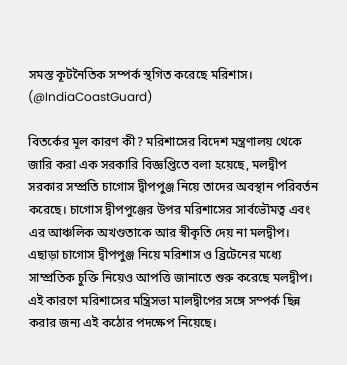সমস্ত কূটনৈতিক সম্পর্ক স্থগিত করেছে মরিশাস। (@IndiaCoastGuard)

বিতর্কের মূল কারণ কী? মরিশাসের বিদেশ মন্ত্রণালয় থেকে জারি করা এক সরকারি বিজ্ঞপ্তিতে বলা হয়েছে, মলদ্বীপ সরকার সম্প্রতি চাগোস দ্বীপপুঞ্জ নিয়ে তাদের অবস্থান পরিবর্তন করেছে। চাগোস দ্বীপপুঞ্জের উপর মরিশাসের সার্বভৌমত্ব এবং এর আঞ্চলিক অখণ্ডতাকে আর স্বীকৃতি দেয় না মলদ্বীপ। এছাড়া চাগোস দ্বীপপুঞ্জ নিয়ে মরিশাস ও ব্রিটেনের মধ্যে সাম্প্রতিক চুক্তি নিয়েও আপত্তি জানাতে শুরু করেছে মলদ্বীপ। এই কারণে মরিশাসের মন্ত্রিসভা মালদ্বীপের সঙ্গে সম্পর্ক ছিন্ন করার জন্য এই কঠোর পদক্ষেপ নিয়েছে।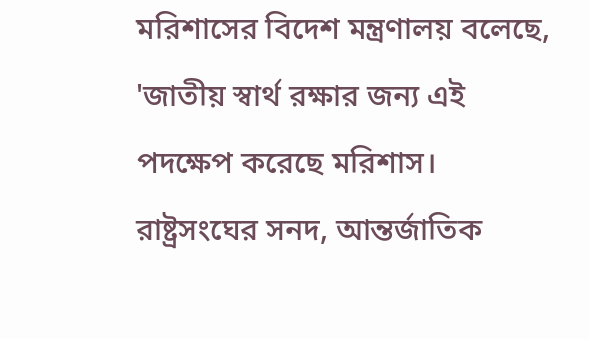মরিশাসের বিদেশ মন্ত্রণালয় বলেছে, 'জাতীয় স্বার্থ রক্ষার জন্য এই পদক্ষেপ করেছে মরিশাস। রাষ্ট্রসংঘের সনদ, আন্তর্জাতিক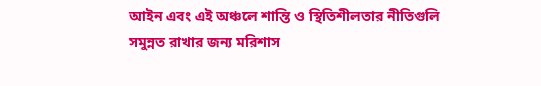আইন এবং এই অঞ্চলে শান্তি ও স্থিতিশীলতার নীতিগুলি সমুন্নত রাখার জন্য মরিশাস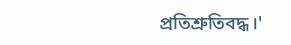প্রতিশ্রুতিবদ্ধ।'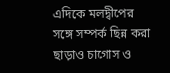এদিকে মলদ্বীপের সঙ্গে সম্পর্ক ছিন্ন করা ছাড়াও চাগোস ও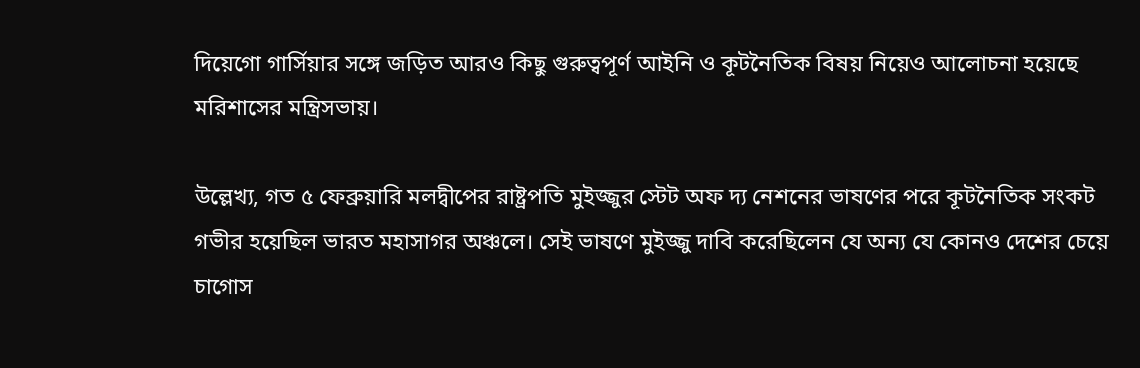দিয়েগো গার্সিয়ার সঙ্গে জড়িত আরও কিছু গুরুত্বপূর্ণ আইনি ও কূটনৈতিক বিষয় নিয়েও আলোচনা হয়েছে মরিশাসের মন্ত্রিসভায়।

উল্লেখ্য, গত ৫ ফেব্রুয়ারি মলদ্বীপের রাষ্ট্রপতি মুইজ্জুর স্টেট অফ দ্য নেশনের ভাষণের পরে কূটনৈতিক সংকট গভীর হয়েছিল ভারত মহাসাগর অঞ্চলে। সেই ভাষণে মুইজ্জু দাবি করেছিলেন যে অন্য যে কোনও দেশের চেয়ে চাগোস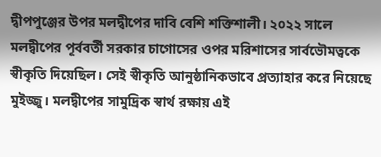দ্বীপপুঞ্জের উপর মলদ্বীপের দাবি বেশি শক্তিশালী। ২০২২ সালে মলদ্বীপের পূর্ববর্তী সরকার চাগোসের ওপর মরিশাসের সার্বভৌমত্বকে স্বীকৃতি দিয়েছিল। সেই স্বীকৃতি আনুষ্ঠানিকভাবে প্রত্যাহার করে নিয়েছে মুইজ্জু। মলদ্বীপের সামুদ্রিক স্বার্থ রক্ষায় এই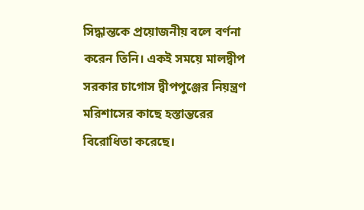সিদ্ধান্তকে প্রয়োজনীয় বলে বর্ণনা করেন তিনি। একই সময়ে মালদ্বীপ সরকার চাগোস দ্বীপপুঞ্জের নিয়ন্ত্রণ মরিশাসের কাছে হস্তান্তরের বিরোধিতা করেছে।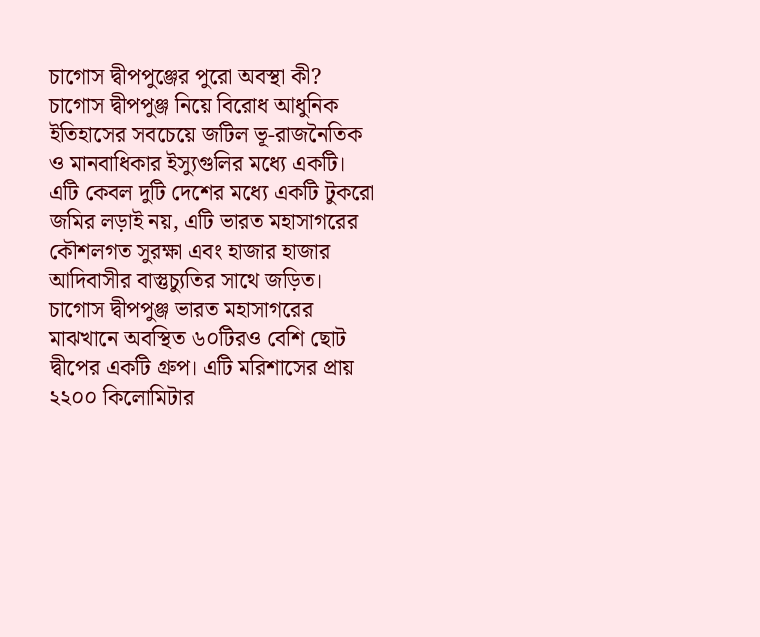চাগোস দ্বীপপুঞ্জের পুরো অবস্থা কী? চাগোস দ্বীপপুঞ্জ নিয়ে বিরোধ আধুনিক ইতিহাসের সবচেয়ে জটিল ভূ-রাজনৈতিক ও মানবাধিকার ইস্যুগুলির মধ্যে একটি। এটি কেবল দুটি দেশের মধ্যে একটি টুকরো জমির লড়াই নয়, এটি ভারত মহাসাগরের কৌশলগত সুরক্ষা এবং হাজার হাজার আদিবাসীর বাস্তুচ্যুতির সাথে জড়িত। চাগোস দ্বীপপুঞ্জ ভারত মহাসাগরের মাঝখানে অবস্থিত ৬০টিরও বেশি ছোট দ্বীপের একটি গ্রুপ। এটি মরিশাসের প্রায় ২২০০ কিলোমিটার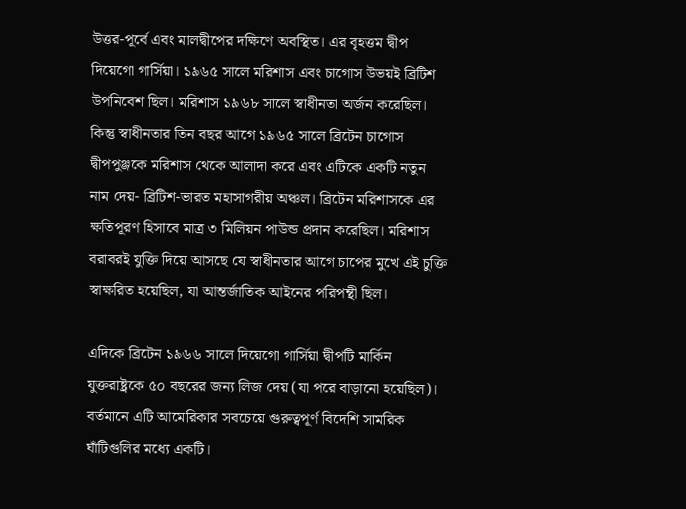উত্তর-পূর্বে এবং মালদ্বীপের দক্ষিণে অবস্থিত। এর বৃহত্তম দ্বীপ দিয়েগো গার্সিয়া। ১৯৬৫ সালে মরিশাস এবং চাগোস উভয়ই ব্রিটিশ উপনিবেশ ছিল। মরিশাস ১৯৬৮ সালে স্বাধীনতা অর্জন করেছিল। কিন্তু স্বাধীনতার তিন বছর আগে ১৯৬৫ সালে ব্রিটেন চাগোস দ্বীপপুঞ্জকে মরিশাস থেকে আলাদা করে এবং এটিকে একটি নতুন নাম দেয়- ব্রিটিশ-ভারত মহাসাগরীয় অঞ্চল। ব্রিটেন মরিশাসকে এর ক্ষতিপূরণ হিসাবে মাত্র ৩ মিলিয়ন পাউন্ড প্রদান করেছিল। মরিশাস বরাবরই যুক্তি দিয়ে আসছে যে স্বাধীনতার আগে চাপের মুখে এই চুক্তি স্বাক্ষরিত হয়েছিল, যা আন্তর্জাতিক আইনের পরিপন্থী ছিল।

এদিকে ব্রিটেন ১৯৬৬ সালে দিয়েগো গার্সিয়া দ্বীপটি মার্কিন যুক্তরাষ্ট্রকে ৫০ বছরের জন্য লিজ দেয় (যা পরে বাড়ানো হয়েছিল)। বর্তমানে এটি আমেরিকার সবচেয়ে গুরুত্বপূর্ণ বিদেশি সামরিক ঘাঁটিগুলির মধ্যে একটি।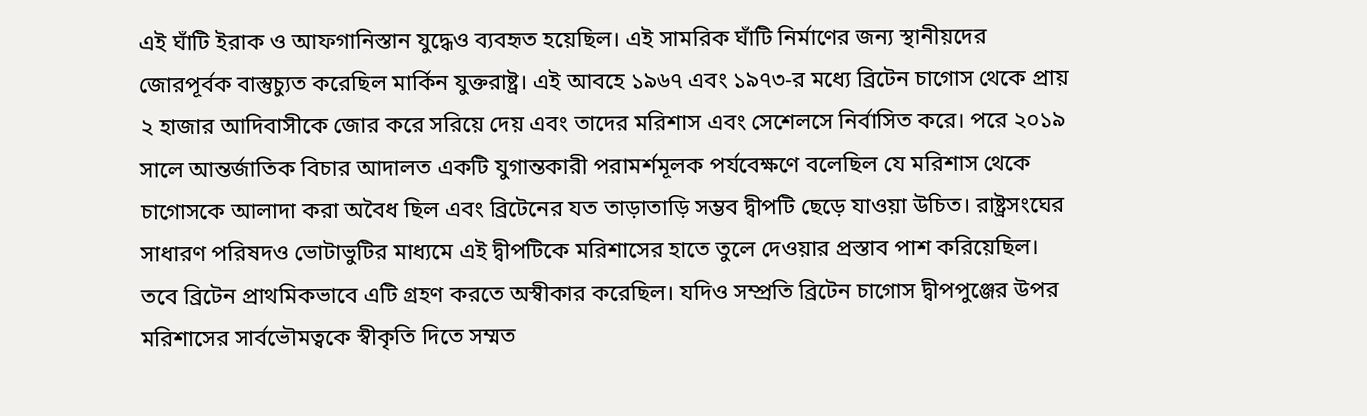এই ঘাঁটি ইরাক ও আফগানিস্তান যুদ্ধেও ব্যবহৃত হয়েছিল। এই সামরিক ঘাঁটি নির্মাণের জন্য স্থানীয়দের জোরপূর্বক বাস্তুচ্যুত করেছিল মার্কিন যুক্তরাষ্ট্র। এই আবহে ১৯৬৭ এবং ১৯৭৩-র মধ্যে ব্রিটেন চাগোস থেকে প্রায় ২ হাজার আদিবাসীকে জোর করে সরিয়ে দেয় এবং তাদের মরিশাস এবং সেশেলসে নির্বাসিত করে। পরে ২০১৯ সালে আন্তর্জাতিক বিচার আদালত একটি যুগান্তকারী পরামর্শমূলক পর্যবেক্ষণে বলেছিল যে মরিশাস থেকে চাগোসকে আলাদা করা অবৈধ ছিল এবং ব্রিটেনের যত তাড়াতাড়ি সম্ভব দ্বীপটি ছেড়ে যাওয়া উচিত। রাষ্ট্রসংঘের সাধারণ পরিষদও ভোটাভুটির মাধ্যমে এই দ্বীপটিকে মরিশাসের হাতে তুলে দেওয়ার প্রস্তাব পাশ করিয়েছিল। তবে ব্রিটেন প্রাথমিকভাবে এটি গ্রহণ করতে অস্বীকার করেছিল। যদিও সম্প্রতি ব্রিটেন চাগোস দ্বীপপুঞ্জের উপর মরিশাসের সার্বভৌমত্বকে স্বীকৃতি দিতে সম্মত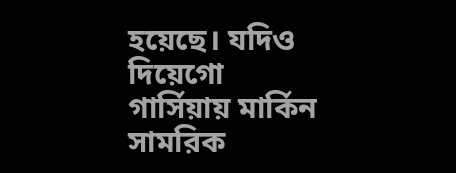হয়েছে। যদিও দিয়েগো গার্সিয়ায় মার্কিন সামরিক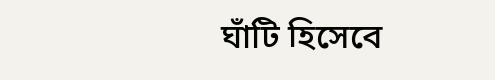ঘাঁটি হিসেবে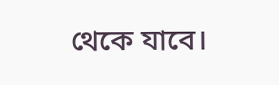থেকে যাবে।